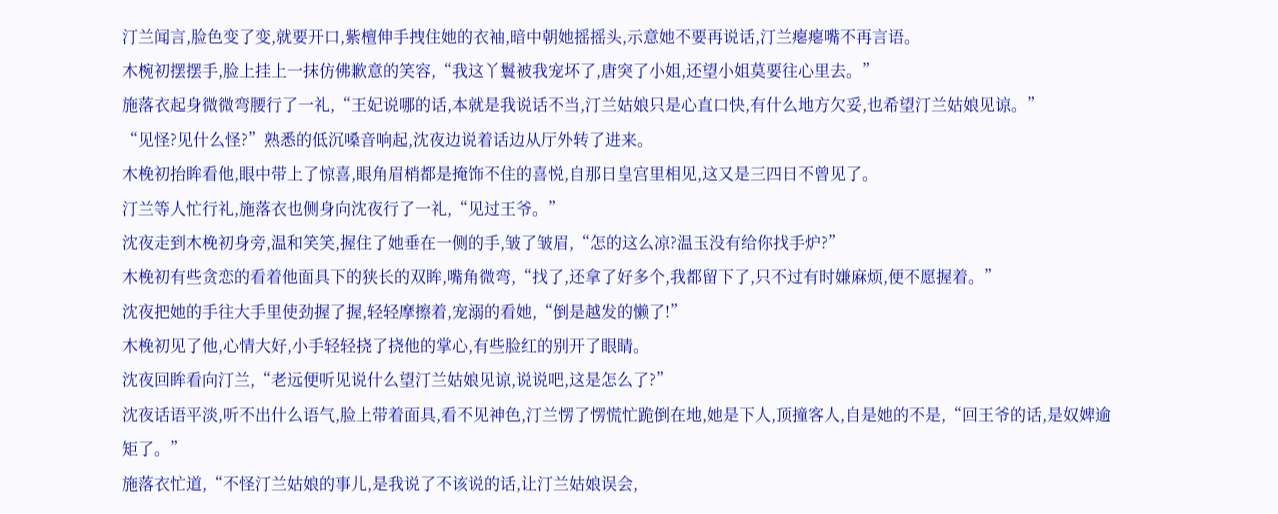汀兰闻言,脸色变了变,就要开口,紫檀伸手拽住她的衣袖,暗中朝她摇摇头,示意她不要再说话,汀兰瘪瘪嘴不再言语。
木椀初摆摆手,脸上挂上一抹仿佛歉意的笑容,“我这丫鬟被我宠坏了,唐突了小姐,还望小姐莫要往心里去。”
施落衣起身微微弯腰行了一礼,“王妃说哪的话,本就是我说话不当,汀兰姑娘只是心直口快,有什么地方欠妥,也希望汀兰姑娘见谅。”
“见怪?见什么怪?”熟悉的低沉嗓音响起,沈夜边说着话边从厅外转了进来。
木梚初抬眸看他,眼中带上了惊喜,眼角眉梢都是掩饰不住的喜悦,自那日皇宫里相见,这又是三四日不曾见了。
汀兰等人忙行礼,施落衣也侧身向沈夜行了一礼,“见过王爷。”
沈夜走到木梚初身旁,温和笑笑,握住了她垂在一侧的手,皱了皱眉,“怎的这么凉?温玉没有给你找手炉?”
木梚初有些贪恋的看着他面具下的狭长的双眸,嘴角微弯,“找了,还拿了好多个,我都留下了,只不过有时嫌麻烦,便不愿握着。”
沈夜把她的手往大手里使劲握了握,轻轻摩擦着,宠溺的看她,“倒是越发的懒了!”
木梚初见了他,心情大好,小手轻轻挠了挠他的掌心,有些脸红的别开了眼睛。
沈夜回眸看向汀兰,“老远便听见说什么望汀兰姑娘见谅,说说吧,这是怎么了?”
沈夜话语平淡,听不出什么语气,脸上带着面具,看不见神色,汀兰愣了愣慌忙跪倒在地,她是下人,顶撞客人,自是她的不是,“回王爷的话,是奴婢逾矩了。”
施落衣忙道,“不怪汀兰姑娘的事儿,是我说了不该说的话,让汀兰姑娘误会,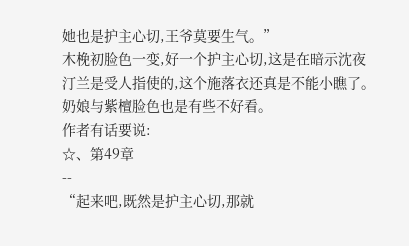她也是护主心切,王爷莫要生气。”
木梚初脸色一变,好一个护主心切,这是在暗示沈夜汀兰是受人指使的,这个施落衣还真是不能小瞧了。
奶娘与紫檀脸色也是有些不好看。
作者有话要说:
☆、第49章
--
“起来吧,既然是护主心切,那就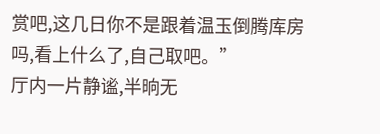赏吧,这几日你不是跟着温玉倒腾库房吗,看上什么了,自己取吧。”
厅内一片静谧,半晌无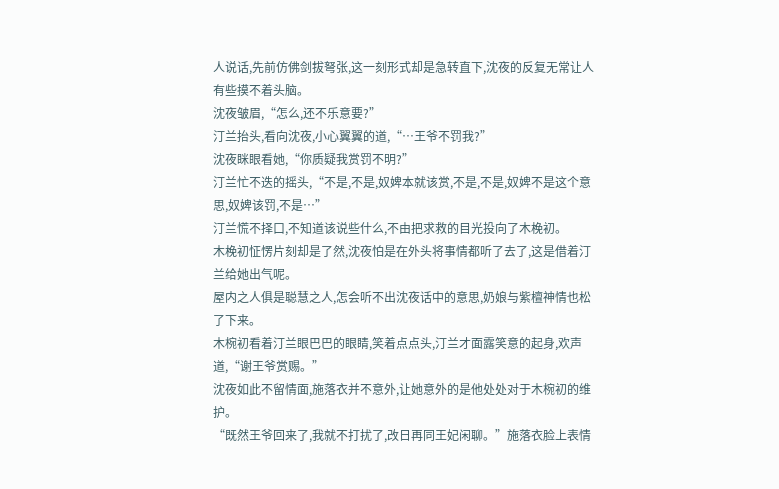人说话,先前仿佛剑拔弩张,这一刻形式却是急转直下,沈夜的反复无常让人有些摸不着头脑。
沈夜皱眉,“怎么,还不乐意要?”
汀兰抬头,看向沈夜,小心翼翼的道,“…王爷不罚我?”
沈夜眯眼看她,“你质疑我赏罚不明?”
汀兰忙不迭的摇头,“不是,不是,奴婢本就该赏,不是,不是,奴婢不是这个意思,奴婢该罚,不是…”
汀兰慌不择口,不知道该说些什么,不由把求救的目光投向了木梚初。
木梚初怔愣片刻却是了然,沈夜怕是在外头将事情都听了去了,这是借着汀兰给她出气呢。
屋内之人俱是聪慧之人,怎会听不出沈夜话中的意思,奶娘与紫檀神情也松了下来。
木椀初看着汀兰眼巴巴的眼睛,笑着点点头,汀兰才面露笑意的起身,欢声道,“谢王爷赏赐。”
沈夜如此不留情面,施落衣并不意外,让她意外的是他处处对于木椀初的维护。
“既然王爷回来了,我就不打扰了,改日再同王妃闲聊。”施落衣脸上表情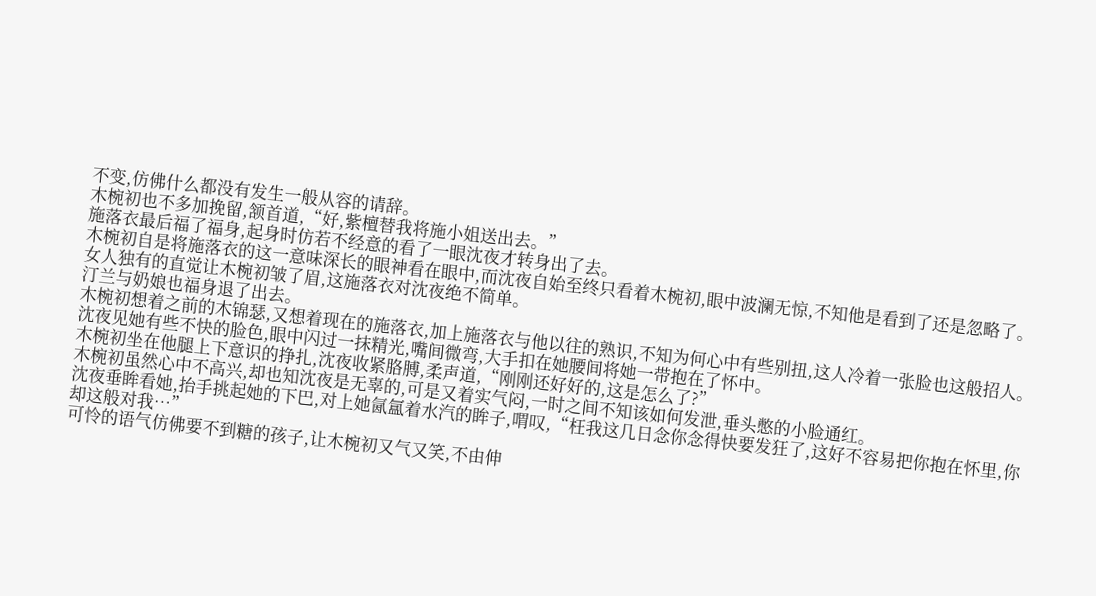不变,仿佛什么都没有发生一般从容的请辞。
木椀初也不多加挽留,颔首道,“好,紫檀替我将施小姐送出去。”
施落衣最后福了福身,起身时仿若不经意的看了一眼沈夜才转身出了去。
木椀初自是将施落衣的这一意味深长的眼神看在眼中,而沈夜自始至终只看着木椀初,眼中波澜无惊,不知他是看到了还是忽略了。
女人独有的直觉让木椀初皱了眉,这施落衣对沈夜绝不简单。
汀兰与奶娘也福身退了出去。
木椀初想着之前的木锦瑟,又想着现在的施落衣,加上施落衣与他以往的熟识,不知为何心中有些别扭,这人冷着一张脸也这般招人。
沈夜见她有些不快的脸色,眼中闪过一抹精光,嘴间微弯,大手扣在她腰间将她一带抱在了怀中。
木椀初坐在他腿上下意识的挣扎,沈夜收紧胳膊,柔声道,“刚刚还好好的,这是怎么了?”
木椀初虽然心中不高兴,却也知沈夜是无辜的,可是又着实气闷,一时之间不知该如何发泄,垂头憋的小脸通红。
沈夜垂眸看她,抬手挑起她的下巴,对上她氤氲着水汽的眸子,喟叹,“枉我这几日念你念得快要发狂了,这好不容易把你抱在怀里,你却这般对我…”
可怜的语气仿佛要不到糖的孩子,让木椀初又气又笑,不由伸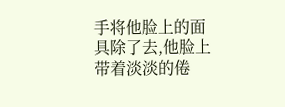手将他脸上的面具除了去,他脸上带着淡淡的倦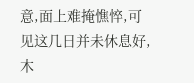意,面上难掩憔悴,可见这几日并未休息好,木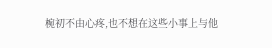椀初不由心疼,也不想在这些小事上与他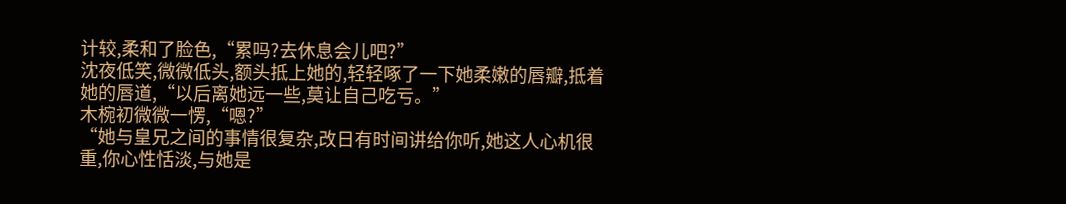计较,柔和了脸色,“累吗?去休息会儿吧?”
沈夜低笑,微微低头,额头抵上她的,轻轻啄了一下她柔嫩的唇瓣,抵着她的唇道,“以后离她远一些,莫让自己吃亏。”
木椀初微微一愣,“嗯?”
“她与皇兄之间的事情很复杂,改日有时间讲给你听,她这人心机很重,你心性恬淡,与她是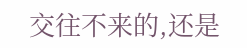交往不来的,还是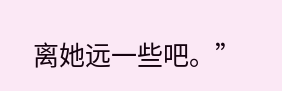离她远一些吧。”